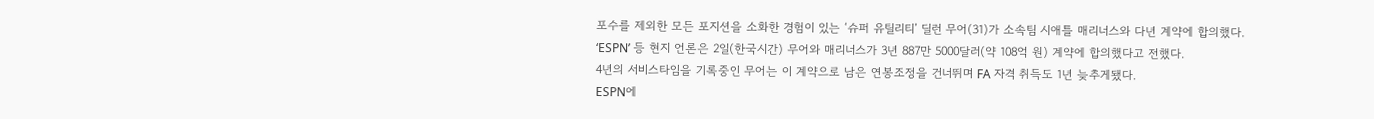포수를 제외한 모든 포지션을 소화한 경험이 있는 ‘슈퍼 유틸리티’ 딜런 무어(31)가 소속팀 시애틀 매리너스와 다년 계약에 합의했다.
‘ESPN’ 등 현지 언론은 2일(한국시간) 무어와 매리너스가 3년 887만 5000달러(약 108억 원) 계약에 합의했다고 전했다.
4년의 서비스타임을 기록중인 무어는 이 계약으로 남은 연봉조정을 건너뛰며 FA 자격 취득도 1년 늦추게됐다.
ESPN에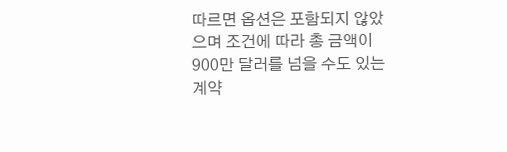따르면 옵션은 포함되지 않았으며 조건에 따라 총 금액이 900만 달러를 넘을 수도 있는 계약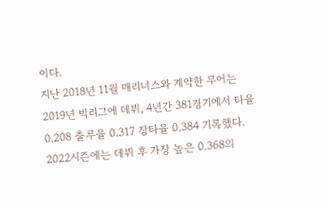이다.
지난 2018년 11월 매리너스와 계약한 무어는 2019년 빅리그에 데뷔, 4년간 381경기에서 타율 0.208 출루율 0.317 장타율 0.384 기록했다. 2022시즌에는 데뷔 후 가장 높은 0.368의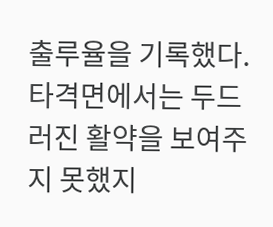출루율을 기록했다.
타격면에서는 두드러진 활약을 보여주지 못했지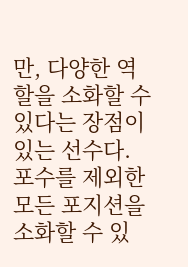만, 다양한 역할을 소화할 수 있다는 장점이 있는 선수다. 포수를 제외한 모든 포지션을 소화할 수 있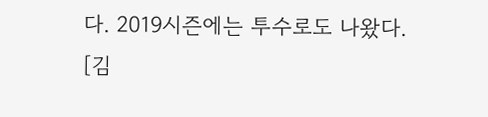다. 2019시즌에는 투수로도 나왔다.
[김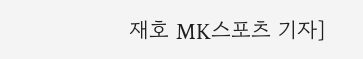재호 MK스포츠 기자]